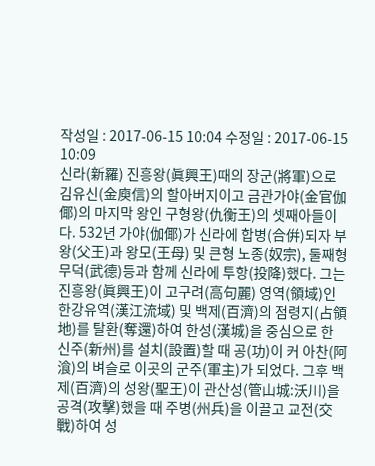작성일 : 2017-06-15 10:04 수정일 : 2017-06-15 10:09
신라(新羅) 진흥왕(眞興王)때의 장군(將軍)으로 김유신(金庾信)의 할아버지이고 금관가야(金官伽倻)의 마지막 왕인 구형왕(仇衡王)의 셋째아들이다. 532년 가야(伽倻)가 신라에 합병(合倂)되자 부왕(父王)과 왕모(王母) 및 큰형 노종(奴宗), 둘째형 무덕(武德)등과 함께 신라에 투항(投降)했다. 그는 진흥왕(眞興王)이 고구려(高句麗) 영역(領域)인 한강유역(漢江流域) 및 백제(百濟)의 점령지(占領地)를 탈환(奪還)하여 한성(漢城)을 중심으로 한 신주(新州)를 설치(設置)할 때 공(功)이 커 아찬(阿湌)의 벼슬로 이곳의 군주(軍主)가 되었다. 그후 백제(百濟)의 성왕(聖王)이 관산성(管山城:沃川)을 공격(攻擊)했을 때 주병(州兵)을 이끌고 교전(交戰)하여 성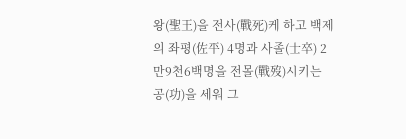왕(聖王)을 전사(戰死)케 하고 백제의 좌평(佐平) 4명과 사졸(士卒) 2만9천6백명을 전몰(戰歿)시키는 공(功)을 세워 그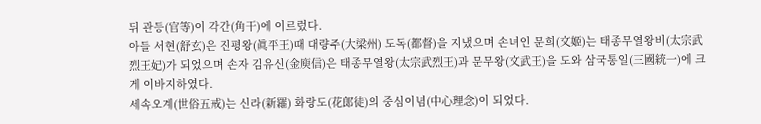뒤 관등(官等)이 각간(角干)에 이르렀다.
아들 서현(舒玄)은 진평왕(眞平王)때 대량주(大梁州) 도독(都督)을 지냈으며 손녀인 문희(文姬)는 태종무열왕비(太宗武烈王妃)가 되었으며 손자 김유신(金庾信)은 태종무열왕(太宗武烈王)과 문무왕(文武王)을 도와 삼국통일(三國統一)에 크게 이바지하였다.
세속오계(世俗五戒)는 신라(新羅) 화랑도(花郞徒)의 중심이념(中心理念)이 되었다.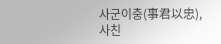사군이충(事君以忠), 사친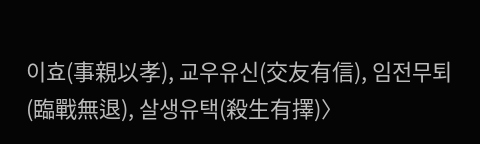이효(事親以孝), 교우유신(交友有信), 임전무퇴(臨戰無退), 살생유택(殺生有擇)〉